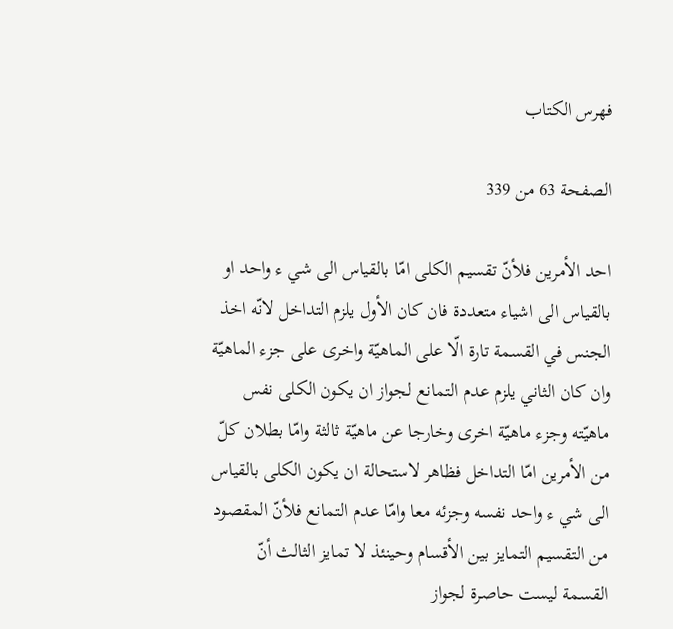فهرس الكتاب

الصفحة 63 من 339

احد الأمرين فلأنّ تقسيم الكلى امّا بالقياس الى شي ء واحد او بالقياس الى اشياء متعددة فان كان الأول يلزم التداخل لانّه اخذ الجنس في القسمة تارة الّا على الماهيّة واخرى على جزء الماهيّة وان كان الثاني يلزم عدم التمانع لجواز ان يكون الكلى نفس ماهيّته وجزء ماهيّة اخرى وخارجا عن ماهيّة ثالثة وامّا بطلان كلّ من الأمرين امّا التداخل فظاهر لاستحالة ان يكون الكلى بالقياس الى شي ء واحد نفسه وجزئه معا وامّا عدم التمانع فلأنّ المقصود من التقسيم التمايز بين الأقسام وحينئذ لا تمايز الثالث أنّ القسمة ليست حاصرة لجواز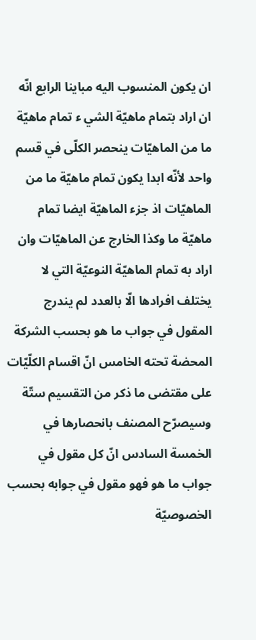ان يكون المنسوب اليه مباينا الرابع انّه ان اراد بتمام ماهيّة الشي ء تمام ماهيّة ما من الماهيّات ينحصر الكلّى في قسم واحد لأنّه ابدا يكون تمام ماهيّة ما من الماهيّات اذ جزء الماهيّة ايضا تمام ماهيّة ما وكذا الخارج عن الماهيّات وان اراد به تمام الماهيّة النوعيّة التي لا يختلف افرادها الّا بالعدد لم يندرج المقول في جواب ما هو بحسب الشركة المحضة تحته الخامس انّ اقسام الكلّيّات على مقتضى ما ذكر من التقسيم ستّة وسيصرّح المصنف بانحصارها في الخمسة السادس انّ كل مقول في جواب ما هو فهو مقول في جوابه بحسب الخصوصيّة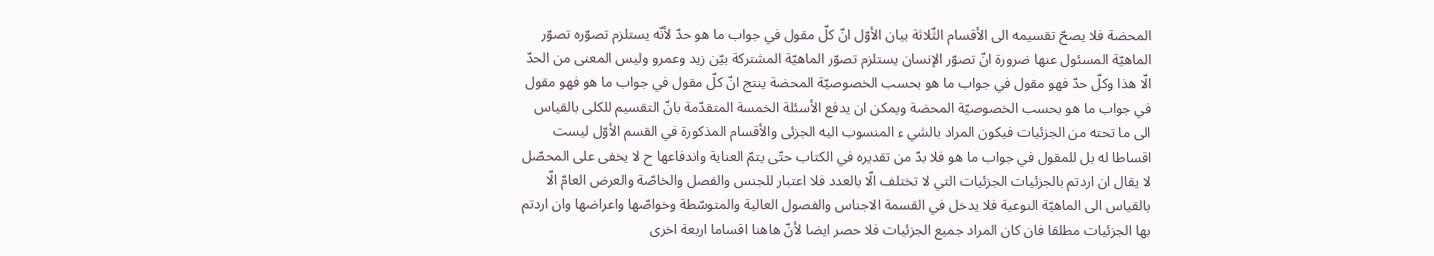المحضة فلا يصحّ تقسيمه الى الأقسام الثّلاثة بيان الأوّل انّ كلّ مقول في جواب ما هو حدّ لأنّه يستلزم تصوّره تصوّر الماهيّة المسئول عنها ضرورة انّ تصوّر الإنسان يستلزم تصوّر الماهيّة المشتركة بيّن زيد وعمرو وليس المعنى من الحدّ الّا هذا وكلّ حدّ فهو مقول في جواب ما هو بحسب الخصوصيّة المحضة ينتج انّ كلّ مقول في جواب ما هو فهو مقول في جواب ما هو بحسب الخصوصيّة المحضة ويمكن ان يدفع الأسئلة الخمسة المتقدّمة بانّ التقسيم للكلى بالقياس الى ما تحته من الجزئيات فيكون المراد بالشي ء المنسوب اليه الجزئى والأقسام المذكورة في القسم الأوّل ليست اقساطا له بل للمقول في جواب ما هو فلا بدّ من تقديره في الكتاب حتّى يتمّ العناية واندفاعها ح لا يخفى على المحصّل لا يقال ان اردتم بالجزئيات الجزئيات التي لا تختلف الّا بالعدد فلا اعتبار للجنس والفصل والخاصّة والعرض العامّ الّا بالقياس الى الماهيّة النوعية فلا يدخل في القسمة الاجناس والفصول العالية والمتوسّطة وخواصّها واعراضها وان اردتم بها الجزئيات مطلقا فان كان المراد جميع الجزئيات فلا حصر ايضا لأنّ هاهنا اقساما اربعة اخرى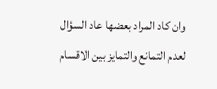وان كاد المراد بعضها عاد السؤال لعدم التمانع والتمايز بين الاقسام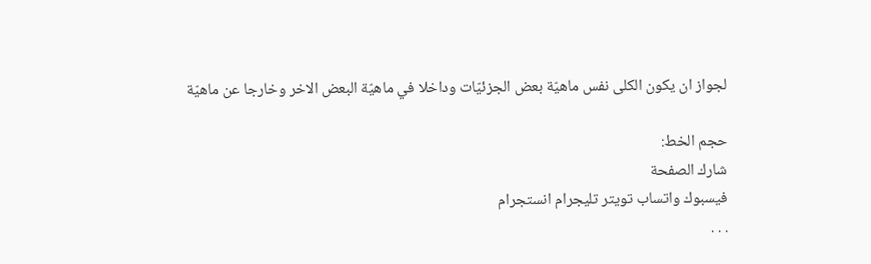لجواز ان يكون الكلى نفس ماهيّة بعض الجزئيّات وداخلا في ماهيّة البعض الاخر وخارجا عن ماهيّة

حجم الخط:
شارك الصفحة
فيسبوك واتساب تويتر تليجرام انستجرام
. . .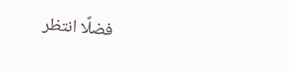فضلًا انتظر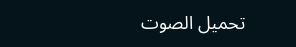تحميل الصوت